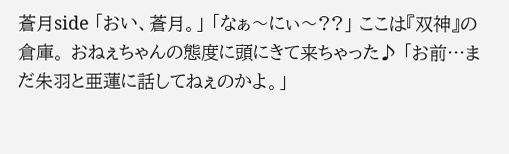蒼月side 「おい、蒼月。」 「なぁ〜にぃ〜??」 ここは『双神』の倉庫。 おねぇちゃんの態度に頭にきて来ちゃった♪ 「お前…まだ朱羽と亜蓮に話してねぇのかよ。」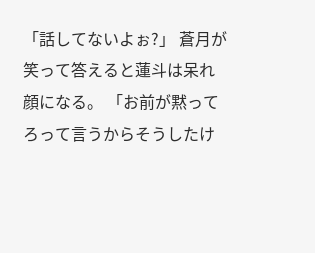「話してないよぉ?」 蒼月が笑って答えると蓮斗は呆れ顔になる。 「お前が黙ってろって言うからそうしたけ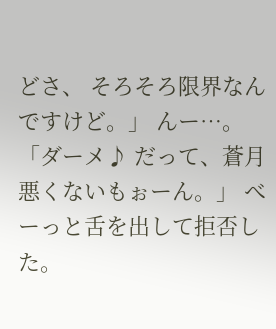どさ、 そろそろ限界なんですけど。」 んー…。 「ダーメ♪ だって、蒼月悪くないもぉーん。」 べーっと舌を出して拒否した。